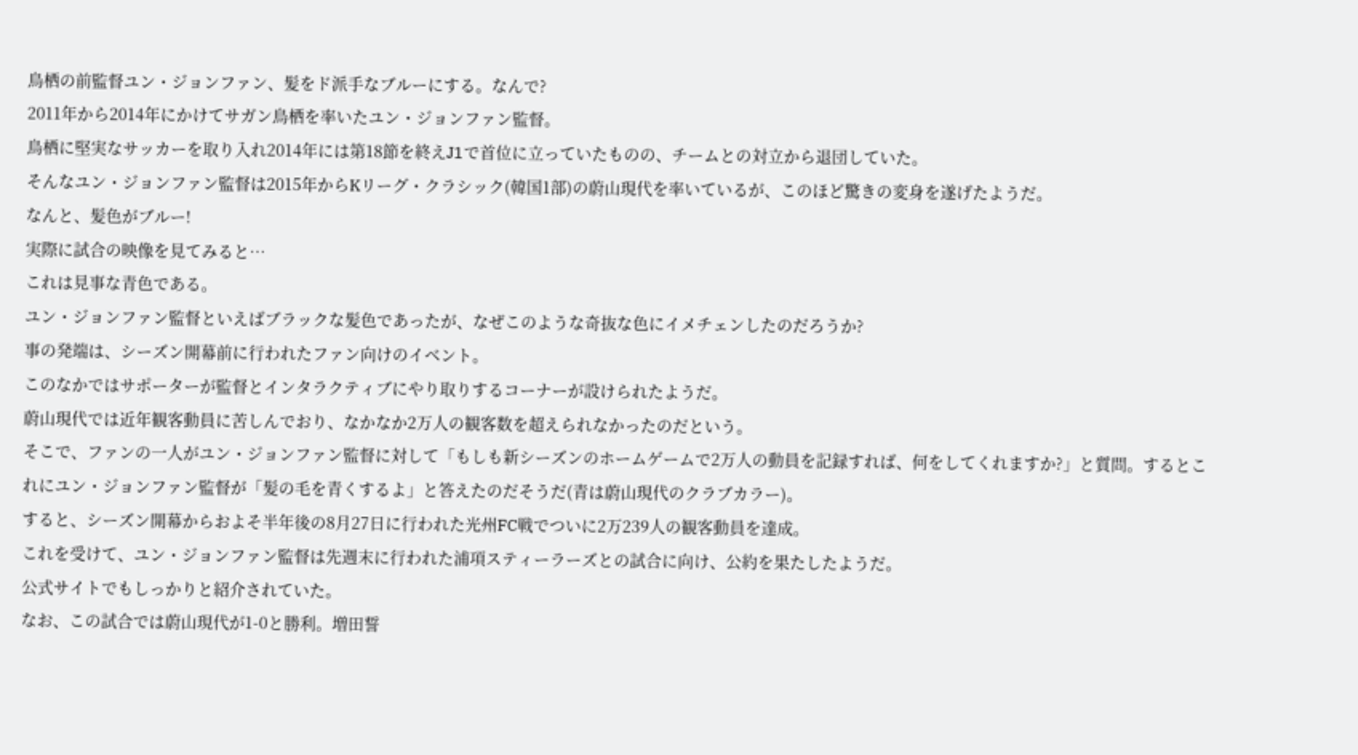鳥栖の前監督ユン・ジョンファン、髪をド派手なブルーにする。なんで?
2011年から2014年にかけてサガン鳥栖を率いたユン・ジョンファン監督。
鳥栖に堅実なサッカーを取り入れ2014年には第18節を終えJ1で首位に立っていたものの、チームとの対立から退団していた。
そんなユン・ジョンファン監督は2015年からKリーグ・クラシック(韓国1部)の蔚山現代を率いているが、このほど驚きの変身を遂げたようだ。
なんと、髪色がブルー!
実際に試合の映像を見てみると…
これは見事な青色である。
ユン・ジョンファン監督といえばブラックな髪色であったが、なぜこのような奇抜な色にイメチェンしたのだろうか?
事の発端は、シーズン開幕前に行われたファン向けのイベント。
このなかではサポーターが監督とインタラクティブにやり取りするコーナーが設けられたようだ。
蔚山現代では近年観客動員に苦しんでおり、なかなか2万人の観客数を超えられなかったのだという。
そこで、ファンの一人がユン・ジョンファン監督に対して「もしも新シーズンのホームゲームで2万人の動員を記録すれば、何をしてくれますか?」と質問。するとこれにユン・ジョンファン監督が「髪の毛を青くするよ」と答えたのだそうだ(青は蔚山現代のクラブカラー)。
すると、シーズン開幕からおよそ半年後の8月27日に行われた光州FC戦でついに2万239人の観客動員を達成。
これを受けて、ユン・ジョンファン監督は先週末に行われた浦項スティーラーズとの試合に向け、公約を果たしたようだ。
公式サイトでもしっかりと紹介されていた。
なお、この試合では蔚山現代が1-0と勝利。増田誓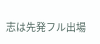志は先発フル出場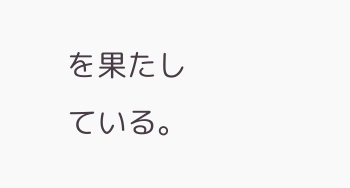を果たしている。